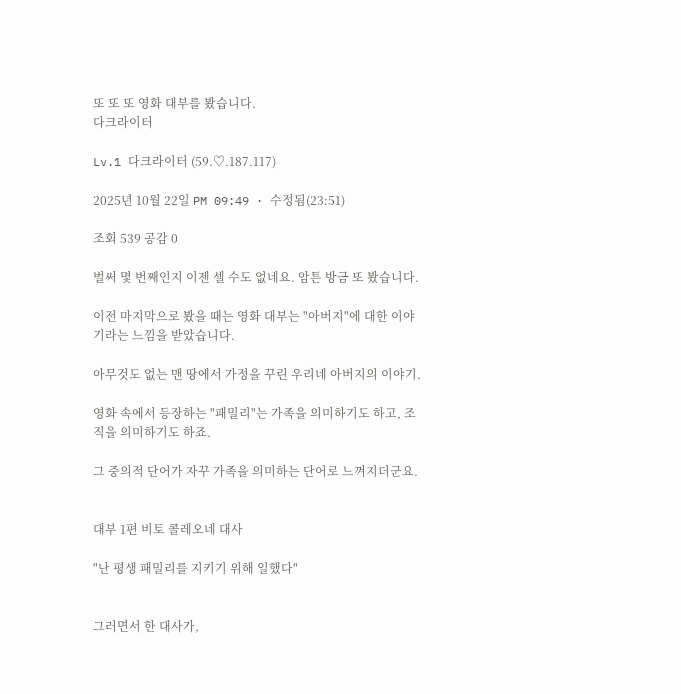또 또 또 영화 대부를 봤습니다.
다크라이터

Lv.1 다크라이터 (59.♡.187.117)

2025년 10월 22일 PM 09:49 · 수정됨(23:51)

조회 539 공감 0

벌써 몇 번째인지 이젠 셀 수도 없네요. 암튼 방금 또 봤습니다.

이전 마지막으로 봤을 때는 영화 대부는 "아버지"에 대한 이야기라는 느낌을 받았습니다.

아무것도 없는 맨 땅에서 가정을 꾸린 우리네 아버지의 이야기.

영화 속에서 등장하는 "패밀리"는 가족을 의미하기도 하고, 조직을 의미하기도 하죠.

그 중의적 단어가 자꾸 가족을 의미하는 단어로 느껴지더군요.


대부 1편 비토 콜레오네 대사

"난 평생 패밀리를 지키기 위해 일했다"


그러면서 한 대사가,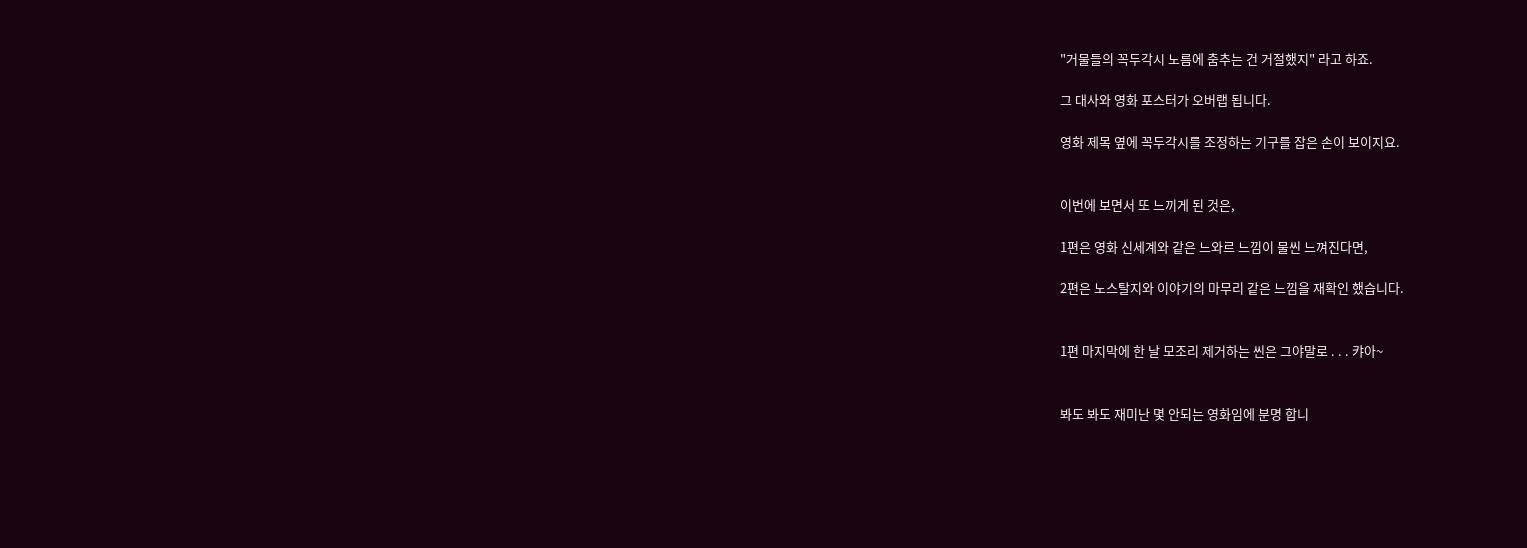"거물들의 꼭두각시 노름에 춤추는 건 거절했지" 라고 하죠.

그 대사와 영화 포스터가 오버랩 됩니다.

영화 제목 옆에 꼭두각시를 조정하는 기구를 잡은 손이 보이지요.


이번에 보면서 또 느끼게 된 것은,

1편은 영화 신세계와 같은 느와르 느낌이 물씬 느껴진다면,

2편은 노스탈지와 이야기의 마무리 같은 느낌을 재확인 했습니다.


1편 마지막에 한 날 모조리 제거하는 씬은 그야말로 . . . 캬아~


봐도 봐도 재미난 몇 안되는 영화임에 분명 합니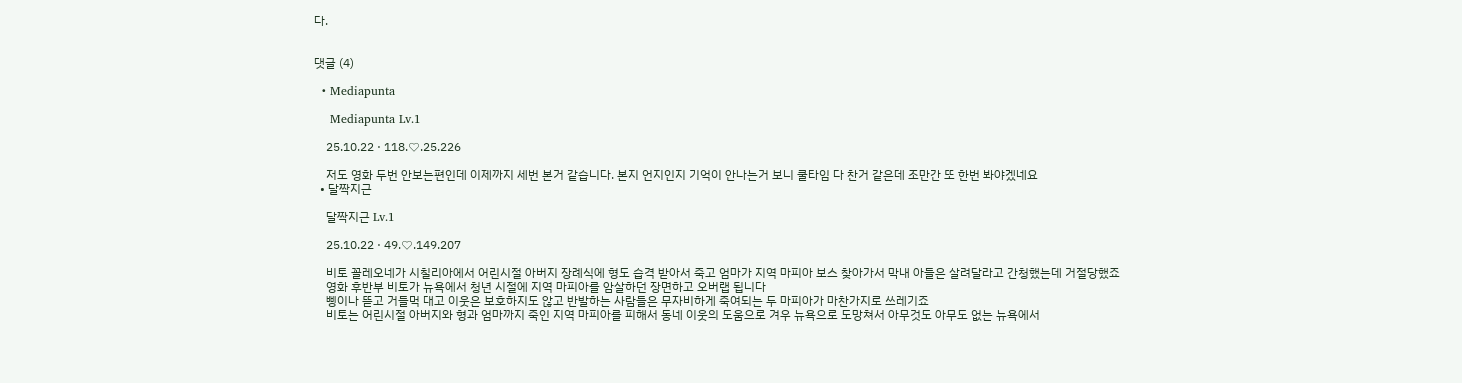다.


댓글 (4)

  • Mediapunta

    Mediapunta Lv.1

    25.10.22 · 118.♡.25.226

    저도 영화 두번 안보는편인데 이제까지 세번 본거 같습니다. 본지 언지인지 기억이 안나는거 보니 쿨타임 다 찬거 같은데 조만간 또 한번 봐야겠네요
  • 달짝지근

    달짝지근 Lv.1

    25.10.22 · 49.♡.149.207

    비토 꼴레오네가 시칠리아에서 어린시절 아버지 장례식에 형도 습격 받아서 죽고 엄마가 지역 마피아 보스 찾아가서 막내 아들은 살려달라고 간청했는데 거절당했죠
    영화 후반부 비토가 뉴욕에서 청년 시절에 지역 마피아를 암살하던 장면하고 오버랩 됩니다
    삥이나 뜯고 거들먹 대고 이웃은 보호하지도 않고 반발하는 사람들은 무자비하게 죽여되는 두 마피아가 마찬가지로 쓰레기죠
    비토는 어린시절 아버지와 형과 엄마까지 죽인 지역 마피아를 피해서 동네 이웃의 도움으로 겨우 뉴욕으로 도망쳐서 아무것도 아무도 없는 뉴욕에서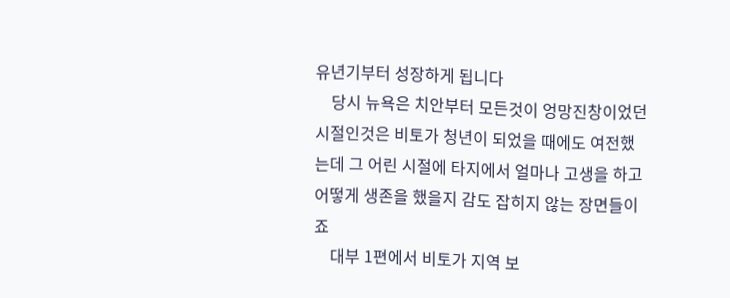유년기부터 성장하게 됩니다
    당시 뉴욕은 치안부터 모든것이 엉망진창이었던 시절인것은 비토가 청년이 되었을 때에도 여전했는데 그 어린 시절에 타지에서 얼마나 고생을 하고 어떻게 생존을 했을지 감도 잡히지 않는 장면들이죠
    대부 1편에서 비토가 지역 보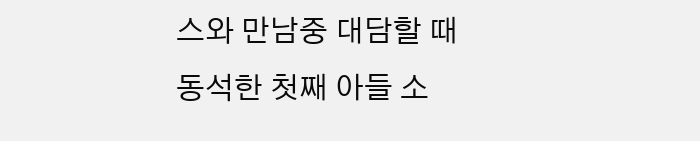스와 만남중 대담할 때 동석한 첫째 아들 소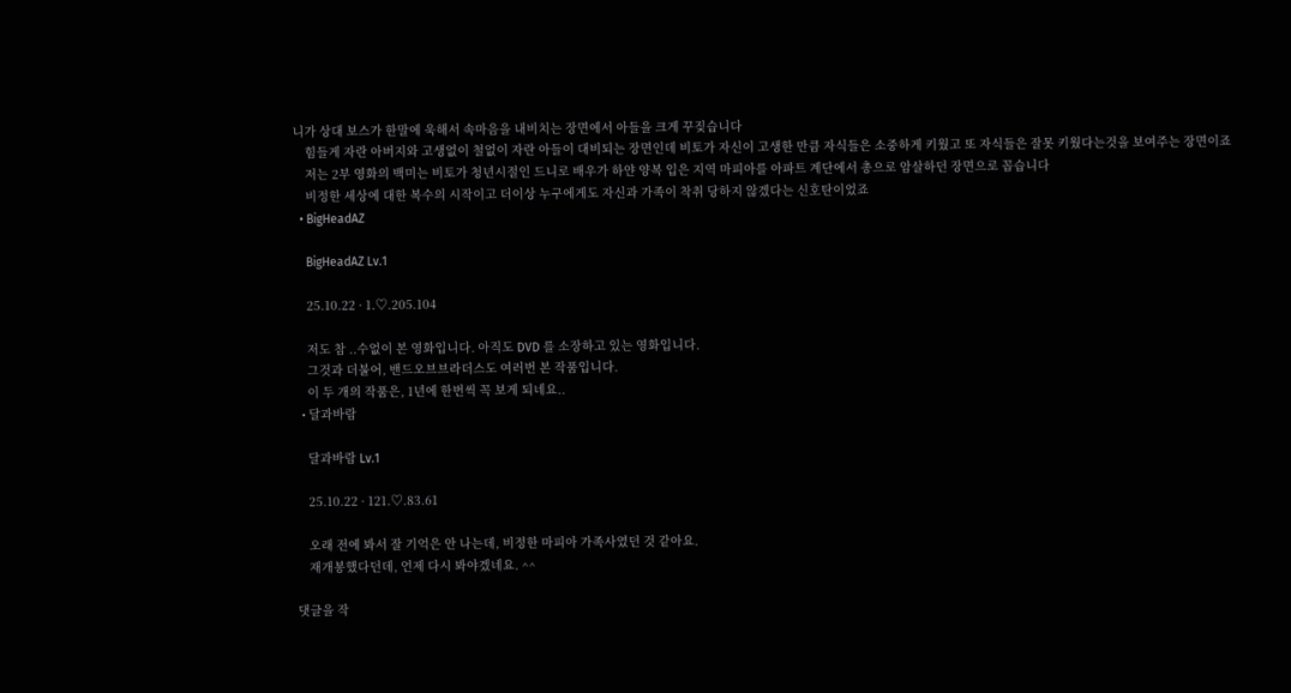니가 상대 보스가 한말에 욱해서 속마음을 내비치는 장면에서 아들을 크게 꾸짖습니다
    힘들게 자란 아버지와 고생없이 철없이 자란 아들이 대비되는 장면인데 비토가 자신이 고생한 만큼 자식들은 소중하게 키웠고 또 자식들은 잘못 키웠다는것을 보여주는 장면이죠
    저는 2부 영화의 백미는 비토가 청년시절인 드니로 배우가 하얀 양복 입은 지역 마피아를 아파트 계단에서 총으로 암살하던 장면으로 꼽습니다
    비정한 세상에 대한 복수의 시작이고 더이상 누구에게도 자신과 가족이 착취 당하지 않겠다는 신호탄이었죠
  • BigHeadAZ

    BigHeadAZ Lv.1

    25.10.22 · 1.♡.205.104

    저도 참 ..수없이 본 영화입니다. 아직도 DVD 를 소장하고 있는 영화입니다.
    그것과 더불어, 밴드오브브라더스도 여러번 본 작품입니다.
    이 두 개의 작품은, 1년에 한번씩 꼭 보게 되네요..
  • 달과바람

    달과바람 Lv.1

    25.10.22 · 121.♡.83.61

    오래 전에 봐서 잘 기억은 안 나는데, 비정한 마피아 가족사였던 것 같아요.
    재개봉했다던데, 언제 다시 봐야겠네요. ^^

댓글을 작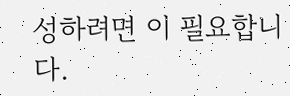성하려면 이 필요합니다.